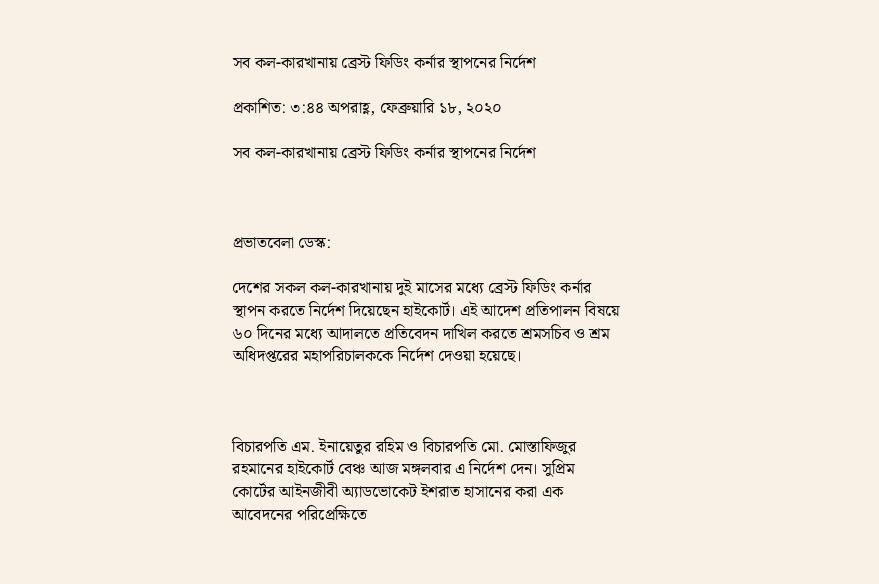সব কল-কারখানায় ব্রেস্ট ফিডিং কর্নার স্থাপনের নির্দেশ

প্রকাশিত: ৩:৪৪ অপরাহ্ণ, ফেব্রুয়ারি ১৮, ২০২০

সব কল-কারখানায় ব্রেস্ট ফিডিং কর্নার স্থাপনের নির্দেশ



প্রভাতবেলা ডেস্ক:

দেশের সকল কল-কারখানায় দুই মাসের মধ্যে ব্রেস্ট ফিডিং কর্নার স্থাপন করতে নির্দেশ দিয়েছেন হাইকোর্ট। এই আদেশ প্রতিপালন বিষয়ে ৬০ দিনের মধ্যে আদালতে প্রতিবেদন দাখিল করতে শ্রমসচিব ও শ্রম অধিদপ্তরের মহাপরিচালককে নির্দেশ দেওয়া হয়েছে।



বিচারপতি এম. ইনায়েতুর রহিম ও বিচারপতি মো. মোস্তাফিজুর রহমানের হাইকোর্ট বেঞ্চ আজ মঙ্গলবার এ নির্দেশ দেন। সুপ্রিম কোর্টের আইনজীবী অ্যাডভোকেট ইশরাত হাসানের করা এক আবেদনের পরিপ্রেক্ষিতে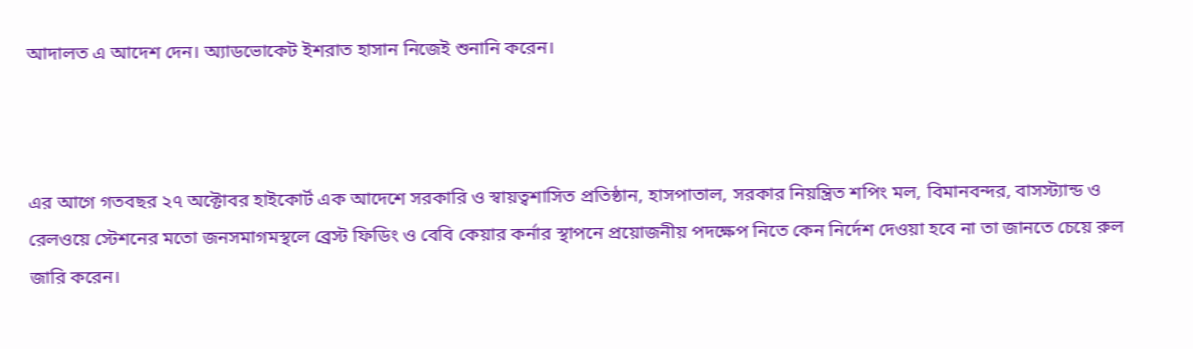আদালত এ আদেশ দেন। অ্যাডভোকেট ইশরাত হাসান নিজেই শুনানি করেন।



এর আগে গতবছর ২৭ অক্টোবর হাইকোর্ট এক আদেশে সরকারি ও স্বায়ত্বশাসিত প্রতিষ্ঠান, হাসপাতাল, সরকার নিয়ন্ত্রিত শপিং মল, বিমানবন্দর, বাসস্ট্যান্ড ও রেলওয়ে স্টেশনের মতো জনসমাগমস্থলে ব্রেস্ট ফিডিং ও বেবি কেয়ার কর্নার স্থাপনে প্রয়োজনীয় পদক্ষেপ নিতে কেন নির্দেশ দেওয়া হবে না তা জানতে চেয়ে রুল জারি করেন।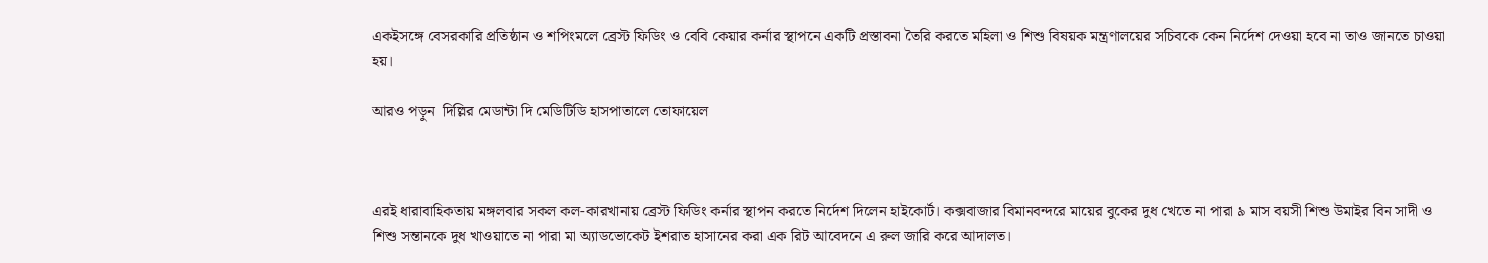একইসঙ্গে বেসরকারি প্রতিষ্ঠান ও শপিংমলে ব্রেস্ট ফিডিং ও বেবি কেয়ার কর্নার স্থাপনে একটি প্রস্তাবনা তৈরি করতে মহিলা ও শিশু বিষয়ক মন্ত্রণালয়ের সচিবকে কেন নির্দেশ দেওয়া হবে না তাও জানতে চাওয়া হয়।

আরও পড়ুন  দিল্লির মেডান্টা দি মেডিটিডি হাসপাতালে তোফায়েল



এরই ধারাবাহিকতায় মঙ্গলবার সকল কল-কারখানায় ব্রেস্ট ফিডিং কর্নার স্থাপন করতে নির্দেশ দিলেন হাইকোর্ট। কক্সবাজার বিমানবন্দরে মায়ের বুকের দুধ খেতে না পারা ৯ মাস বয়সী শিশু উমাইর বিন সাদী ও শিশু সন্তানকে দুধ খাওয়াতে না পারা মা অ্যাডভোকেট ইশরাত হাসানের করা এক রিট আবেদনে এ রুল জারি করে আদালত।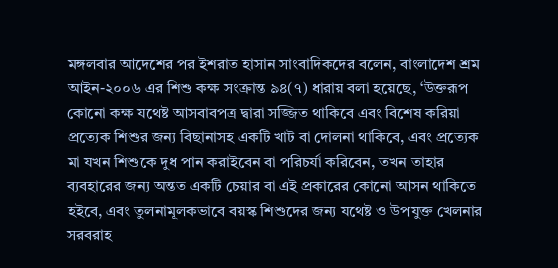মঙ্গলবার আদেশের পর ইশরাত হাসান সাংবাদিকদের বলেন, বাংলাদেশ শ্রম আইন-২০০৬ এর শিশু কক্ষ সংক্রান্ত ৯৪(৭) ধারায় বলা হয়েছে, ‘উক্তরূপ কোনো কক্ষ যথেষ্ট আসবাবপত্র দ্বারা সজ্জিত থাকিবে এবং বিশেষ করিয়া প্রত্যেক শিশুর জন্য বিছানাসহ একটি খাট বা দোলনা থাকিবে, এবং প্রত্যেক মা যখন শিশুকে দুধ পান করাইবেন বা পরিচর্যা করিবেন, তখন তাহার ব্যবহারের জন্য অন্তত একটি চেয়ার বা এই প্রকারের কোনো আসন থাকিতে হইবে, এবং তুলনামূলকভাবে বয়স্ক শিশুদের জন্য যথেষ্ট ও উপযুক্ত খেলনার সরবরাহ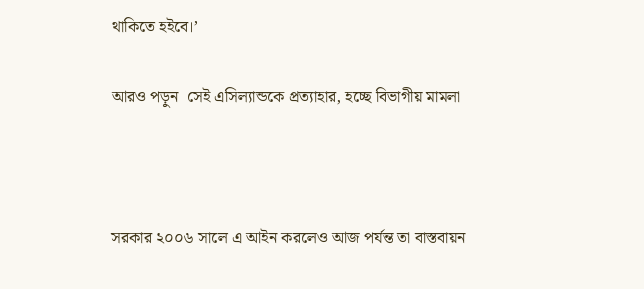থাকিতে হইবে।’

আরও পড়ুন  সেই এসিল্যান্ডকে প্রত্যাহার, হচ্ছে বিভাগীয় মামলা



সরকার ২০০৬ সালে এ আইন করলেও আজ পর্যন্ত তা বাস্তবায়ন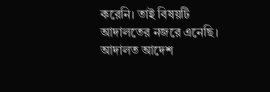করেনি। তাই বিষয়টি আদালতের নজরে এনেছি। আদালত আদেশ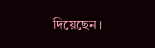দিয়েছেন।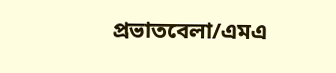প্রভাতবেলা/এমএ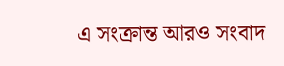এ সংক্রান্ত আরও সংবাদ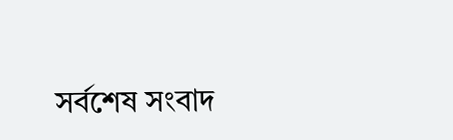সর্বশেষ সংবাদ